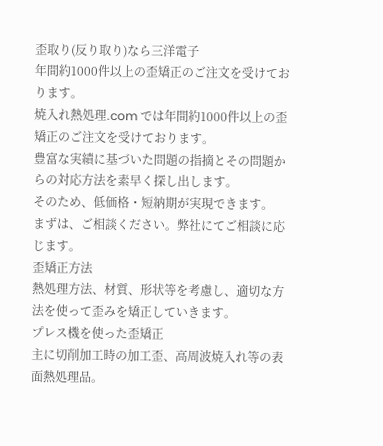歪取り(反り取り)なら三洋電子
年間約1000件以上の歪矯正のご注文を受けております。
焼入れ熱処理.com では年間約1000件以上の歪矯正のご注文を受けております。
豊富な実績に基づいた問題の指摘とその問題からの対応方法を素早く探し出します。
そのため、低価格・短納期が実現できます。
まずは、ご相談ください。弊社にてご相談に応じます。
歪矯正方法
熱処理方法、材質、形状等を考慮し、適切な方法を使って歪みを矯正していきます。
プレス機を使った歪矯正
主に切削加工時の加工歪、高周波焼入れ等の表面熱処理品。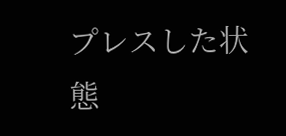プレスした状態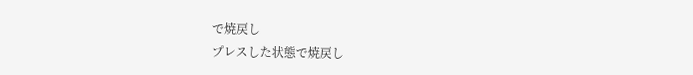で焼戻し
プレスした状態で焼戻し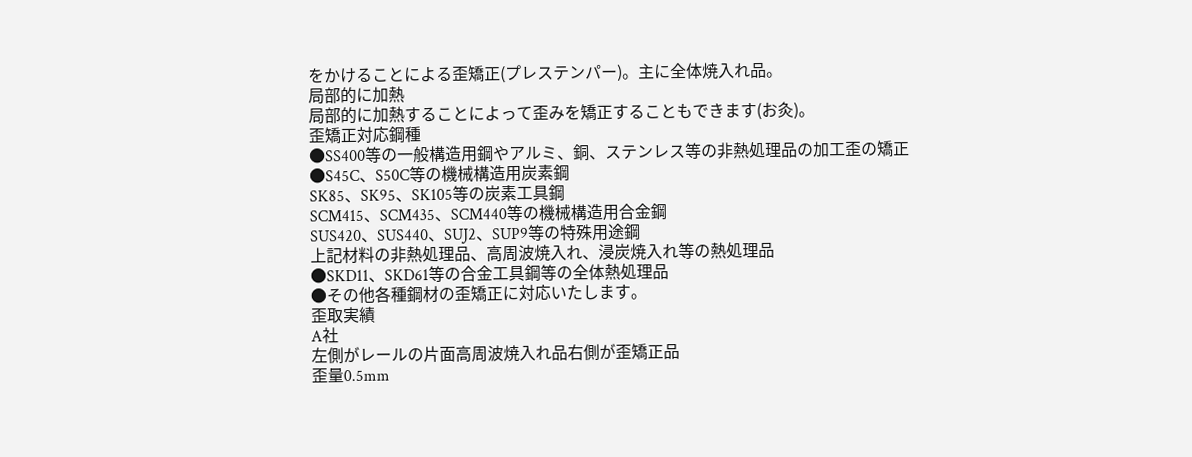をかけることによる歪矯正(プレステンパー)。主に全体焼入れ品。
局部的に加熱
局部的に加熱することによって歪みを矯正することもできます(お灸)。
歪矯正対応鋼種
●SS400等の一般構造用鋼やアルミ、銅、ステンレス等の非熱処理品の加工歪の矯正
●S45C、S50C等の機械構造用炭素鋼
SK85、SK95、SK105等の炭素工具鋼
SCM415、SCM435、SCM440等の機械構造用合金鋼
SUS420、SUS440、SUJ2、SUP9等の特殊用途鋼
上記材料の非熱処理品、高周波焼入れ、浸炭焼入れ等の熱処理品
●SKD11、SKD61等の合金工具鋼等の全体熱処理品
●その他各種鋼材の歪矯正に対応いたします。
歪取実績
A社
左側がレールの片面高周波焼入れ品右側が歪矯正品
歪量0.5mm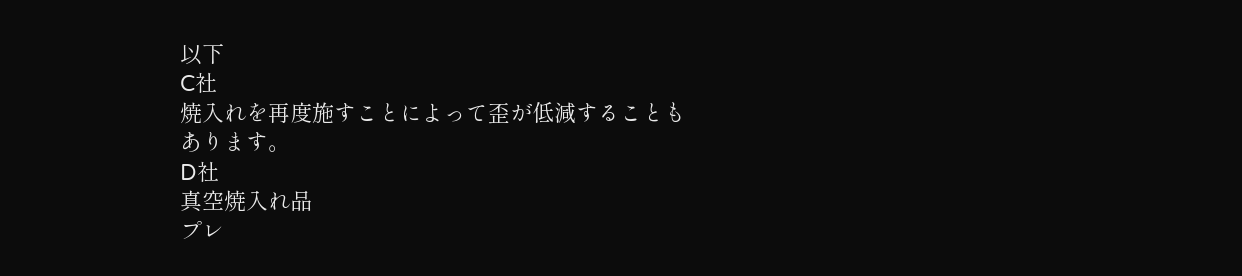以下
C社
焼入れを再度施すことによって歪が低減することもあります。
D社
真空焼入れ品
プレ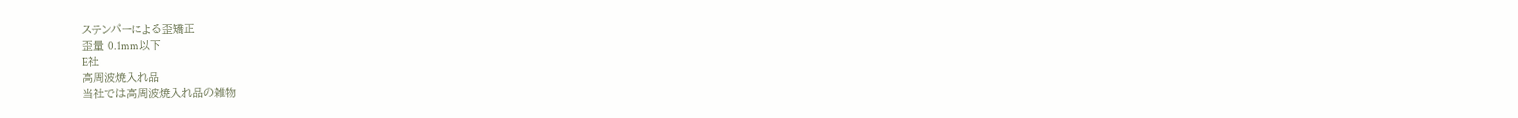ステンパーによる歪矯正
歪量 0.1mm以下
E社
高周波焼入れ品
当社では高周波焼入れ品の雑物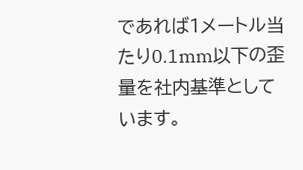であれば1メートル当たり0.1mm以下の歪量を社内基準としています。